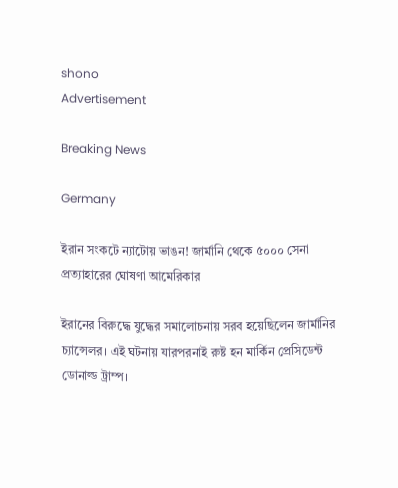shono
Advertisement

Breaking News

Germany

ইরান সংকটে ন্যাটোয় ভাঙন! জার্মানি থেকে ৫০০০ সেনা প্রত্যাহারের ঘোষণা আমেরিকার

ইরানের বিরুদ্ধে যুদ্ধের সমালোচনায় সরব হয়েছিলেন জার্মানির চ্যান্সেলর। এই ঘটনায় যারপরনাই রুষ্ট হন মার্কিন প্রেসিডেন্ট ডোনাল্ড ট্রাম্প।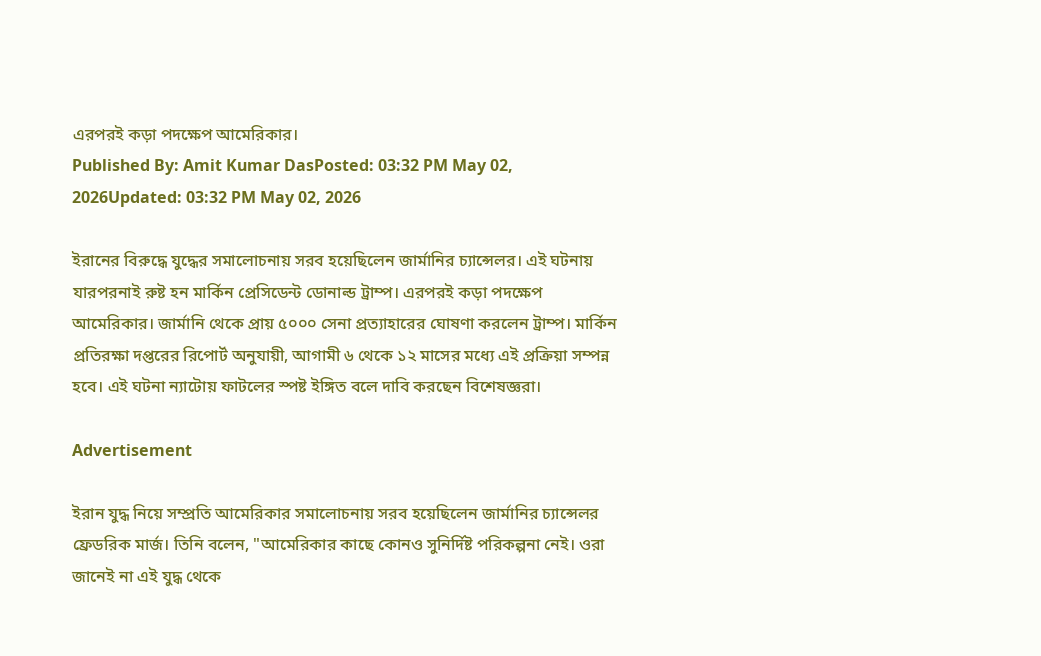এরপরই কড়া পদক্ষেপ আমেরিকার।
Published By: Amit Kumar DasPosted: 03:32 PM May 02, 2026Updated: 03:32 PM May 02, 2026

ইরানের বিরুদ্ধে যুদ্ধের সমালোচনায় সরব হয়েছিলেন জার্মানির চ্যান্সেলর। এই ঘটনায় যারপরনাই রুষ্ট হন মার্কিন প্রেসিডেন্ট ডোনাল্ড ট্রাম্প। এরপরই কড়া পদক্ষেপ আমেরিকার। জার্মানি থেকে প্রায় ৫০০০ সেনা প্রত্যাহারের ঘোষণা করলেন ট্রাম্প। মার্কিন প্রতিরক্ষা দপ্তরের রিপোর্ট অনুযায়ী, আগামী ৬ থেকে ১২ মাসের মধ্যে এই প্রক্রিয়া সম্পন্ন হবে। এই ঘটনা ন্যাটোয় ফাটলের স্পষ্ট ইঙ্গিত বলে দাবি করছেন বিশেষজ্ঞরা।

Advertisement

ইরান যুদ্ধ নিয়ে সম্প্রতি আমেরিকার সমালোচনায় সরব হয়েছিলেন জার্মানির চ্যান্সেলর ফ্রেডরিক মার্জ। তিনি বলেন, "আমেরিকার কাছে কোনও সুনির্দিষ্ট পরিকল্পনা নেই। ওরা জানেই না এই যুদ্ধ থেকে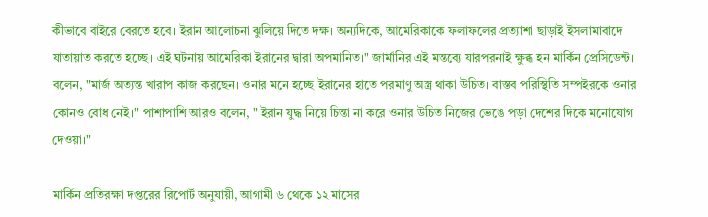কীভাবে বাইরে বেরতে হবে। ইরান আলোচনা ঝুলিয়ে দিতে দক্ষ। অন্যদিকে, আমেরিকাকে ফলাফলের প্রত্যাশা ছাড়াই ইসলামাবাদে যাতায়াত করতে হচ্ছে। এই ঘটনায় আমেরিকা ইরানের দ্বারা অপমানিত।" জার্মানির এই মন্তব্যে যারপরনাই ক্ষুব্ধ হন মার্কিন প্রেসিডেন্ট। বলেন, "মার্জ অত্যন্ত খারাপ কাজ করছেন। ওনার মনে হচ্ছে ইরানের হাতে পরমাণু অস্ত্র থাকা উচিত। বাস্তব পরিস্থিতি সম্পইরকে ওনার কোনও বোধ নেই।" পাশাপাশি আরও বলেন, " ইরান যুদ্ধ নিয়ে চিন্তা না করে ওনার উচিত নিজের ভেঙে পড়া দেশের দিকে মনোযোগ দেওয়া।"

মার্কিন প্রতিরক্ষা দপ্তরের রিপোর্ট অনুযায়ী, আগামী ৬ থেকে ১২ মাসের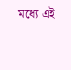মধ্যে এই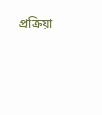প্রক্রিয়া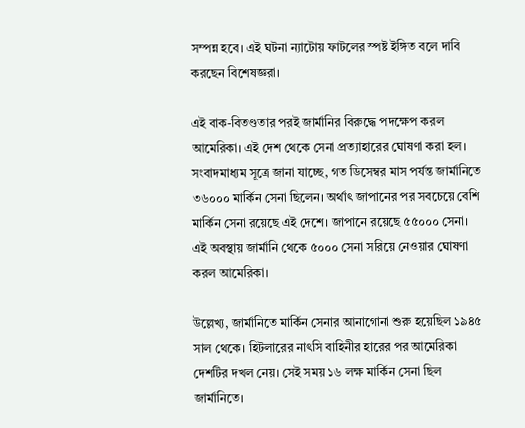সম্পন্ন হবে। এই ঘটনা ন্যাটোয় ফাটলের স্পষ্ট ইঙ্গিত বলে দাবি করছেন বিশেষজ্ঞরা।

এই বাক-বিতণ্ডতার পরই জার্মানির বিরুদ্ধে পদক্ষেপ করল আমেরিকা। এই দেশ থেকে সেনা প্রত্যাহারের ঘোষণা করা হল। সংবাদমাধ্যম সূত্রে জানা যাচ্ছে, গত ডিসেম্বর মাস পর্যন্ত জার্মানিতে ৩৬০০০ মার্কিন সেনা ছিলেন। অর্থাৎ জাপানের পর সবচেয়ে বেশি মার্কিন সেনা রয়েছে এই দেশে। জাপানে রয়েছে ৫৫০০০ সেনা। এই অবস্থায় জার্মানি থেকে ৫০০০ সেনা সরিয়ে নেওয়ার ঘোষণা করল আমেরিকা।

উল্লেখ্য, জার্মানিতে মার্কিন সেনার আনাগোনা শুরু হয়েছিল ১৯৪৫ সাল থেকে। হিটলারের নাৎসি বাহিনীর হারের পর আমেরিকা দেশটির দখল নেয়। সেই সময় ১৬ লক্ষ মার্কিন সেনা ছিল জার্মানিতে।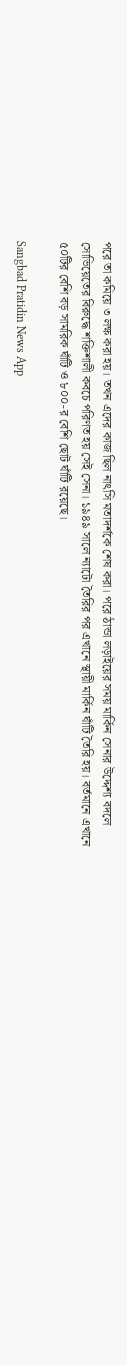পরে তা কমিয়ে ৩ লক্ষ করা হয়। তখন এদের কাজ ছিল নাৎসি মতাদর্শকে শেষ করা। পরে ঠান্ডা লড়াইয়ের সময় মার্কিন সেনার উদ্দেশ্য বদলে সোভিয়েতের বিরুদ্ধে শক্তিশালী কবচে পরিণত হয় সেই সেনা। ১৯৪৯ সালে ন্যাটো তৈরির পর এখানে স্থায়ী মার্কিন ঘাঁটি তৈরি হয়। বর্তমানে এখানে ৫০টির বেশি বড় সামরিক ঘাঁটি ও ৮০০-র বেশি ছোট ঘাঁটি রয়েছে।

Sangbad Pratidin News App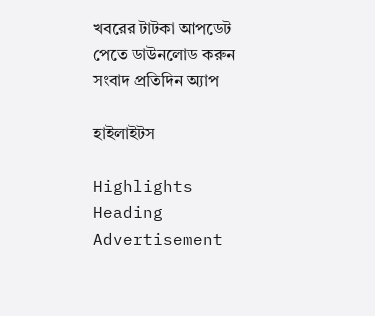খবরের টাটকা আপডেট পেতে ডাউনলোড করুন সংবাদ প্রতিদিন অ্যাপ

হাইলাইটস

Highlights Heading
Advertisement